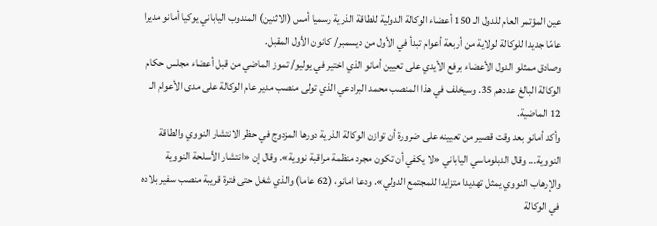عين المؤتمر العام للدول الـ 150 أعضاء الوكالة الدولية للطاقة الذرية رسميا أمس (الاثنين) المندوب الياباني يوكيا أمانو مديرا عامّا جديدا للوكالة لولاية من أربعة أعوام تبدأ في الأول من ديسمبر/ كانون الأول المقبل.
وصادق ممثلو الدول الأعضاء برفع الأيدي على تعيين أمانو الذي اختير في يوليو/ تموز الماضي من قبل أعضاء مجلس حكام الوكالة البالغ عددهم 35. وسيخلف في هذا المنصب محمد البرادعي الذي تولى منصب مدير عام الوكالة على مدى الأعوام الـ 12 الماضية.
وأكد أمانو بعد وقت قصير من تعيينه على ضرورة أن توازن الوكالة الذرية دورها المزدوج في حظر الانتشار النووي والطاقة النووية... وقال الدبلوماسي الياباني «لا يكفي أن تكون مجرد منظمة مراقبة نووية». وقال إن «انتشار الأسلحة النووية والإرهاب النووي يمثل تهديدا متزايدا للمجتمع الدولي». ودعا امانو، (62 عاما) والذي شغل حتى فترة قريبة منصب سفير بلاده في الوكالة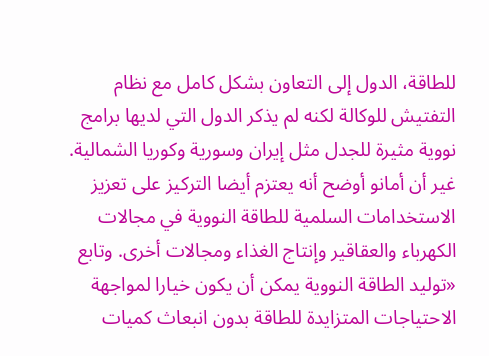للطاقة، الدول إلى التعاون بشكل كامل مع نظام التفتيش للوكالة لكنه لم يذكر الدول التي لديها برامج نووية مثيرة للجدل مثل إيران وسورية وكوريا الشمالية.
غير أن أمانو أوضح أنه يعتزم أيضا التركيز على تعزيز الاستخدامات السلمية للطاقة النووية في مجالات الكهرباء والعقاقير وإنتاج الغذاء ومجالات أخرى. وتابع «توليد الطاقة النووية يمكن أن يكون خيارا لمواجهة الاحتياجات المتزايدة للطاقة بدون انبعاث كميات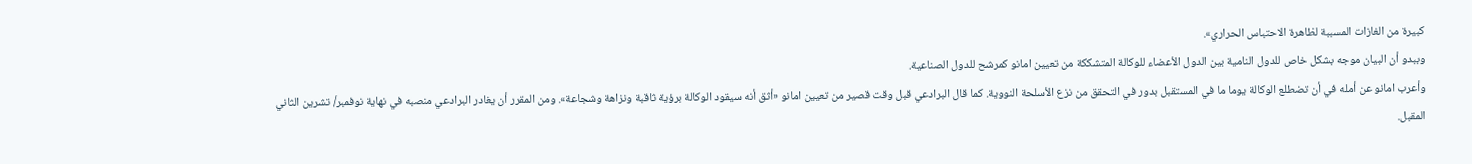كبيرة من الغازات المسببة لظاهرة الاحتباس الحراري».
وببدو أن البيان موجه بشكل خاص للدول النامية بين الدول الأعضاء للوكالة المتشككة من تعيين امانو كمرشح للدول الصناعية.
وأعرب امانو عن أمله في أن تضطلع الوكالة يوما ما في المستقبل بدور في التحقق من نزع الأسلحة النووية. كما قال البرادعي قبل وقت قصير من تعيين امانو «أثق أنه سيقود الوكالة برؤية ثاقبة ونزاهة وشجاعة». ومن المقرر أن يغادر البرادعي منصبه في نهاية نوفمبر/ تشرين الثاني المقبل.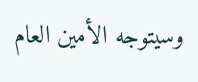وسيتوجه الأمين العام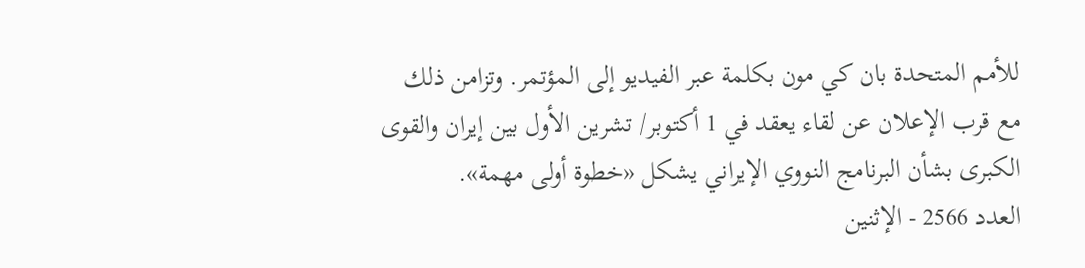للأمم المتحدة بان كي مون بكلمة عبر الفيديو إلى المؤتمر. وتزامن ذلك مع قرب الإعلان عن لقاء يعقد في 1 أكتوبر/ تشرين الأول بين إيران والقوى الكبرى بشأن البرنامج النووي الإيراني يشكل «خطوة أولى مهمة».
العدد 2566 - الإثنين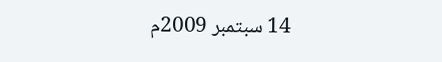14 سبتمبر 2009م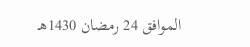الموافق 24 رمضان 1430هـ